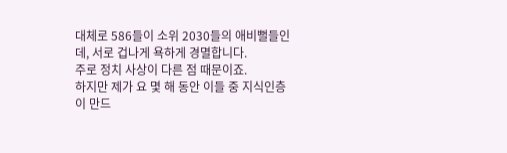대체로 586들이 소위 2030들의 애비뻘들인데, 서로 겁나게 욕하게 경멸합니다.
주로 정치 사상이 다른 점 때문이죠.
하지만 제가 요 몇 해 동안 이들 중 지식인층이 만드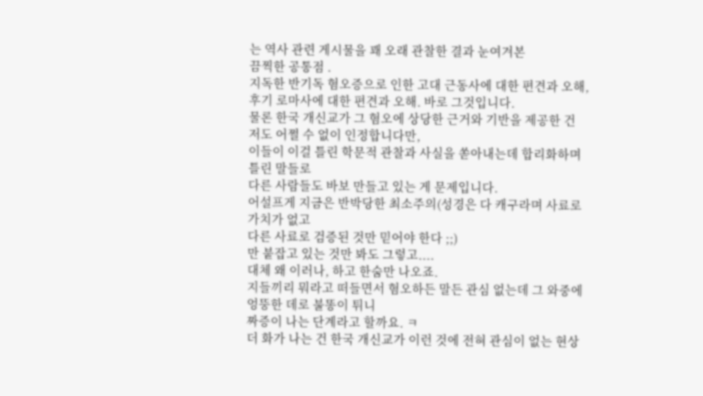는 역사 관련 게시물을 꽤 오래 관찰한 결과 눈여겨본
끔찍한 공통점 .
지독한 반기독 혐오증으로 인한 고대 근동사에 대한 편견과 오해,
후기 로마사에 대한 편견과 오해. 바로 그것입니다.
물론 한국 개신교가 그 혐오에 상당한 근거와 기반을 제공한 건 저도 어쩔 수 없이 인정합니다만,
이들이 이걸 틀린 학문적 관찰과 사실을 쏟아내는데 합리화하며 틀린 말들로
다른 사람들도 바보 만들고 있는 게 문제입니다.
어설프게 지금은 반박당한 최소주의(성경은 다 캐구라며 사료로 가치가 없고
다른 사료로 검증된 것만 믿어야 한다 ;;)
만 붙잡고 있는 것만 봐도 그렇고....
대체 왜 이러나, 하고 한숨만 나오죠.
지들끼리 뭐라고 떠들면서 혐오하든 말든 관심 없는데 그 와중에 엉뚱한 데로 불똥이 튀니
짜증이 나는 단계라고 할까요. ㅋ
더 화가 나는 건 한국 개신교가 이런 것에 전혀 관심이 없는 현상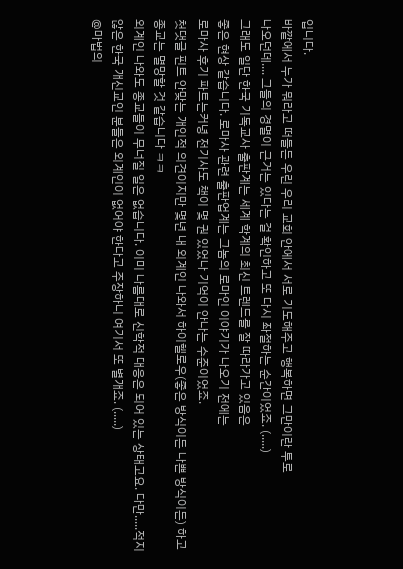입니다.
바깥에서 누가 뭐라고 떠들든 우린 우리 교회 안에서 서로 기도해주고 행복하면 그만이란 투로
나오던데.... 그들의 경멸이 근거는 있다는 걸 확인하고 또 다시 좌절하는 순간이었죠. (.....)
그래도 일단 한국 기독교사 출판계는 세계 학계의 최신 트렌드를 잘 따라가고 있음은
좋은 현상 같습니다. 로마사 관련 출판업계는 그놈의 로마인 이야기가 나오기 전에는
로마사 후기 파트는커녕 전기사도 책이 몇 권 있었나 기억이 안나는 수준이었죠.
첫댓글 핀트 안맞는 개인적 의견이지만 몇년 내 외계인 나와서 하이헬로우(좋은 방식이든 나쁜 방식이든) 하고 종교는 멸망할 것 같습니다 ㅋㅋ
외계인 나와도 종교들이 무너질 일은 없습니다. 이미 나름대로 신학적 대응은 되어 있는 상태고요. 다만.....적지 않은 한국 개신교인 분들은 외계인이 없어야 한다고 주장하니 여기서 또 별개죠. (.....)
@마법의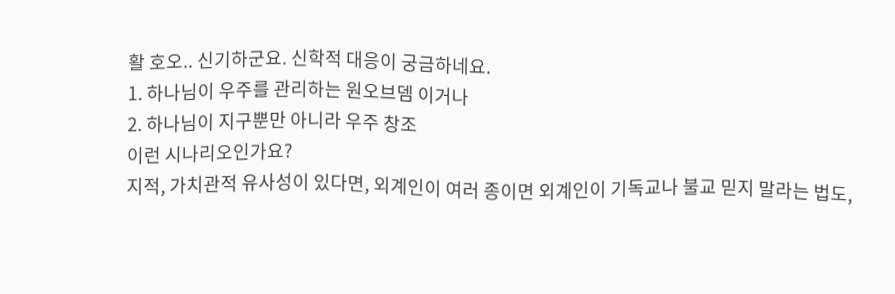활 호오.. 신기하군요. 신학적 대응이 궁금하네요.
1. 하나님이 우주를 관리하는 원오브뎀 이거나
2. 하나님이 지구뿐만 아니라 우주 창조
이런 시나리오인가요?
지적, 가치관적 유사성이 있다면, 외계인이 여러 종이면 외계인이 기독교나 불교 믿지 말라는 법도,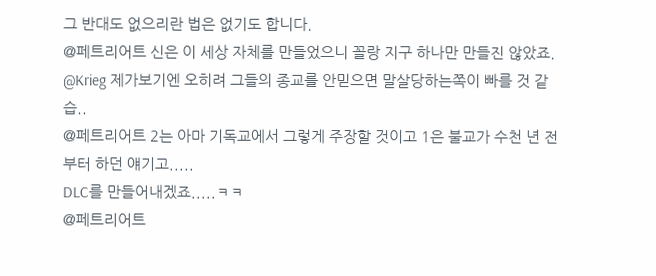그 반대도 없으리란 법은 없기도 합니다.
@페트리어트 신은 이 세상 자체를 만들었으니 꼴랑 지구 하나만 만들진 않았죠.
@Krieg 제가보기엔 오히려 그들의 종교를 안믿으면 말살당하는쪽이 빠를 것 같습..
@페트리어트 2는 아마 기독교에서 그렇게 주장할 것이고 1은 불교가 수천 년 전부터 하던 얘기고.....
DLC를 만들어내겠죠.....ㅋㅋ
@페트리어트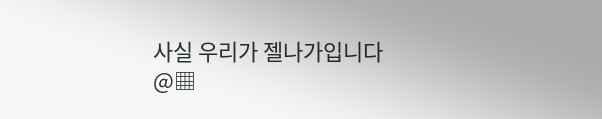사실 우리가 젤나가입니다
@▦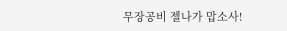무장공비 젤나가 맙소사!